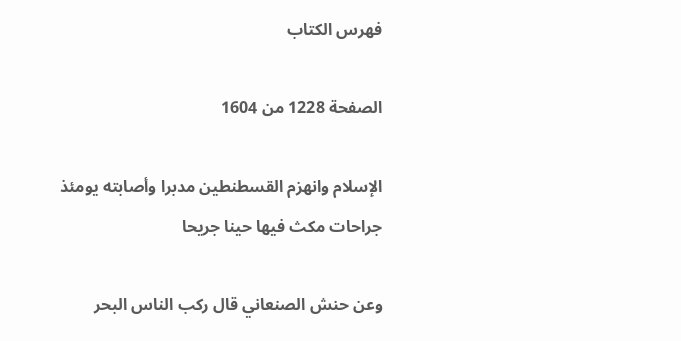فهرس الكتاب

الصفحة 1228 من 1604

الإسلام وانهزم القسطنطين مدبرا وأصابته يومئذ جراحات مكث فيها حينا جريحا

وعن حنش الصنعاني قال ركب الناس البحر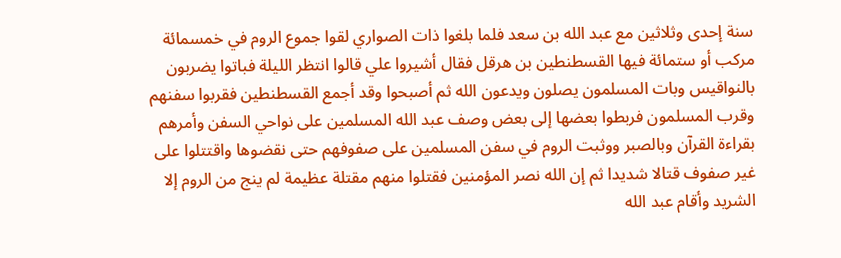سنة إحدى وثلاثين مع عبد الله بن سعد فلما بلغوا ذات الصواري لقوا جموع الروم في خمسمائة مركب أو ستمائة فيها القسطنطين بن هرقل فقال أشيروا علي قالوا انتظر الليلة فباتوا يضربون بالنواقيس وبات المسلمون يصلون ويدعون الله ثم أصبحوا وقد أجمع القسطنطين فقربوا سفنهم وقرب المسلمون فربطوا بعضها إلى بعض وصف عبد الله المسلمين على نواحي السفن وأمرهم بقراءة القرآن وبالصبر ووثبت الروم في سفن المسلمين على صفوفهم حتى نقضوها واقتتلوا على غير صفوف قتالا شديدا ثم إن الله نصر المؤمنين فقتلوا منهم مقتلة عظيمة لم ينج من الروم إلا الشريد وأقام عبد الله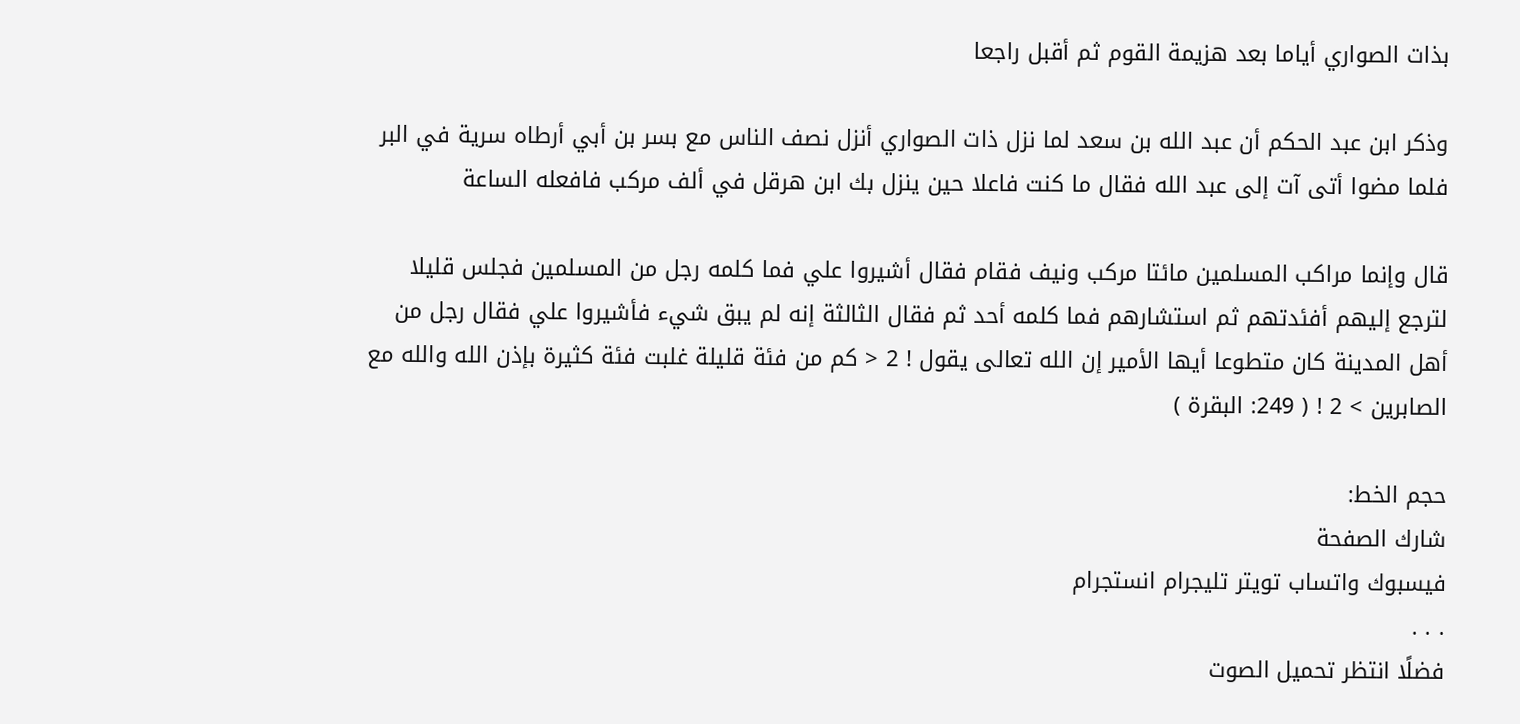بذات الصواري أياما بعد هزيمة القوم ثم أقبل راجعا

وذكر ابن عبد الحكم أن عبد الله بن سعد لما نزل ذات الصواري أنزل نصف الناس مع بسر بن أبي أرطاه سرية في البر فلما مضوا أتى آت إلى عبد الله فقال ما كنت فاعلا حين ينزل بك ابن هرقل في ألف مركب فافعله الساعة

قال وإنما مراكب المسلمين مائتا مركب ونيف فقام فقال أشيروا علي فما كلمه رجل من المسلمين فجلس قليلا لترجع إليهم أفئدتهم ثم استشارهم فما كلمه أحد ثم فقال الثالثة إنه لم يبق شيء فأشيروا علي فقال رجل من أهل المدينة كان متطوعا أيها الأمير إن الله تعالى يقول ! 2 < كم من فئة قليلة غلبت فئة كثيرة بإذن الله والله مع الصابرين > 2 ! ( 249: البقرة )

حجم الخط:
شارك الصفحة
فيسبوك واتساب تويتر تليجرام انستجرام
. . .
فضلًا انتظر تحميل الصوت